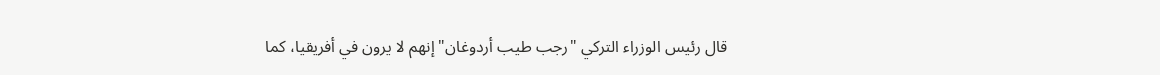قال رئيس الوزراء التركي "رجب طيب أردوغان" إنهم لا يرون في أفريقيا، كما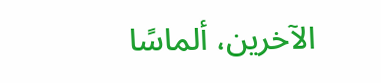الآخرين، ألماسًا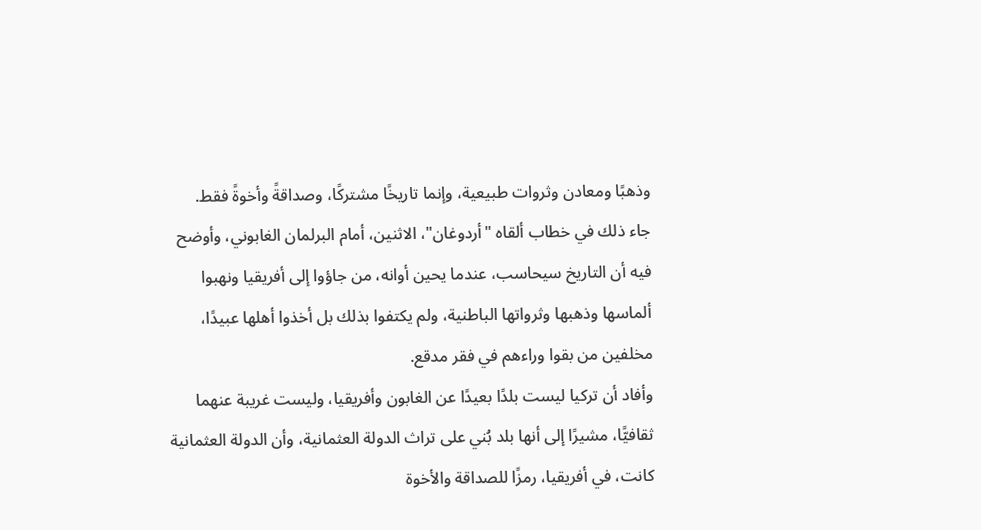وذهبًا ومعادن وثروات طبيعية، وإنما تاريخًا مشتركًا، وصداقةً وأخوةً فقط.
جاء ذلك في خطاب ألقاه "أردوغان"، الاثنين، أمام البرلمان الغابوني، وأوضح فيه أن التاريخ سيحاسب، عندما يحين أوانه، من جاؤوا إلى أفريقيا ونهبوا ألماسها وذهبها وثرواتها الباطنية، ولم يكتفوا بذلك بل أخذوا أهلها عبيدًا، مخلفين من بقوا وراءهم في فقر مدقع.
وأفاد أن تركيا ليست بلدًا بعيدًا عن الغابون وأفريقيا، وليست غريبة عنهما ثقافيًّا، مشيرًا إلى أنها بلد بُني على تراث الدولة العثمانية، وأن الدولة العثمانية كانت، في أفريقيا، رمزًا للصداقة والأخوة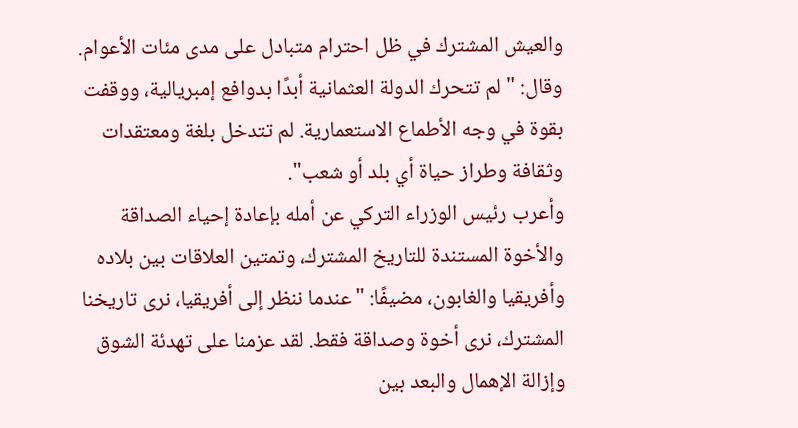والعيش المشترك في ظل احترام متبادل على مدى مئات الأعوام.
وقال: "لم تتحرك الدولة العثمانية أبدًا بدوافع إمبريالية، ووقفت بقوة في وجه الأطماع الاستعمارية. لم تتدخل بلغة ومعتقدات وثقافة وطراز حياة أي بلد أو شعب".
وأعرب رئيس الوزراء التركي عن أمله بإعادة إحياء الصداقة والأخوة المستندة للتاريخ المشترك، وتمتين العلاقات بين بلاده وأفريقيا والغابون، مضيفًا: "عندما ننظر إلى أفريقيا، نرى تاريخنا المشترك، نرى أخوة وصداقة فقط. لقد عزمنا على تهدئة الشوق وإزالة الإهمال والبعد بين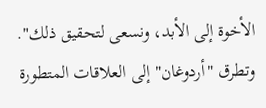الأخوة إلى الأبد، ونسعى لتحقيق ذلك".
وتطرق "أردوغان" إلى العلاقات المتطورة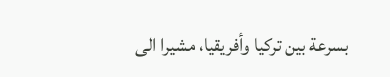بسرعة بين تركيا وأفريقيا، مشيرا الى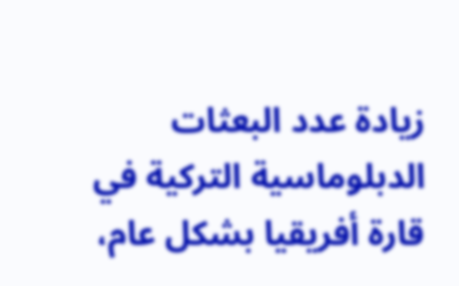زيادة عدد البعثات الدبلوماسية التركية في قارة أفريقيا بشكل عام،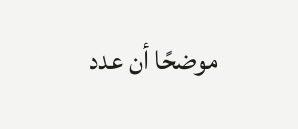موضحًا أن عدد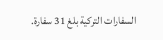السفارات التركية بلغ 31 سفارة.